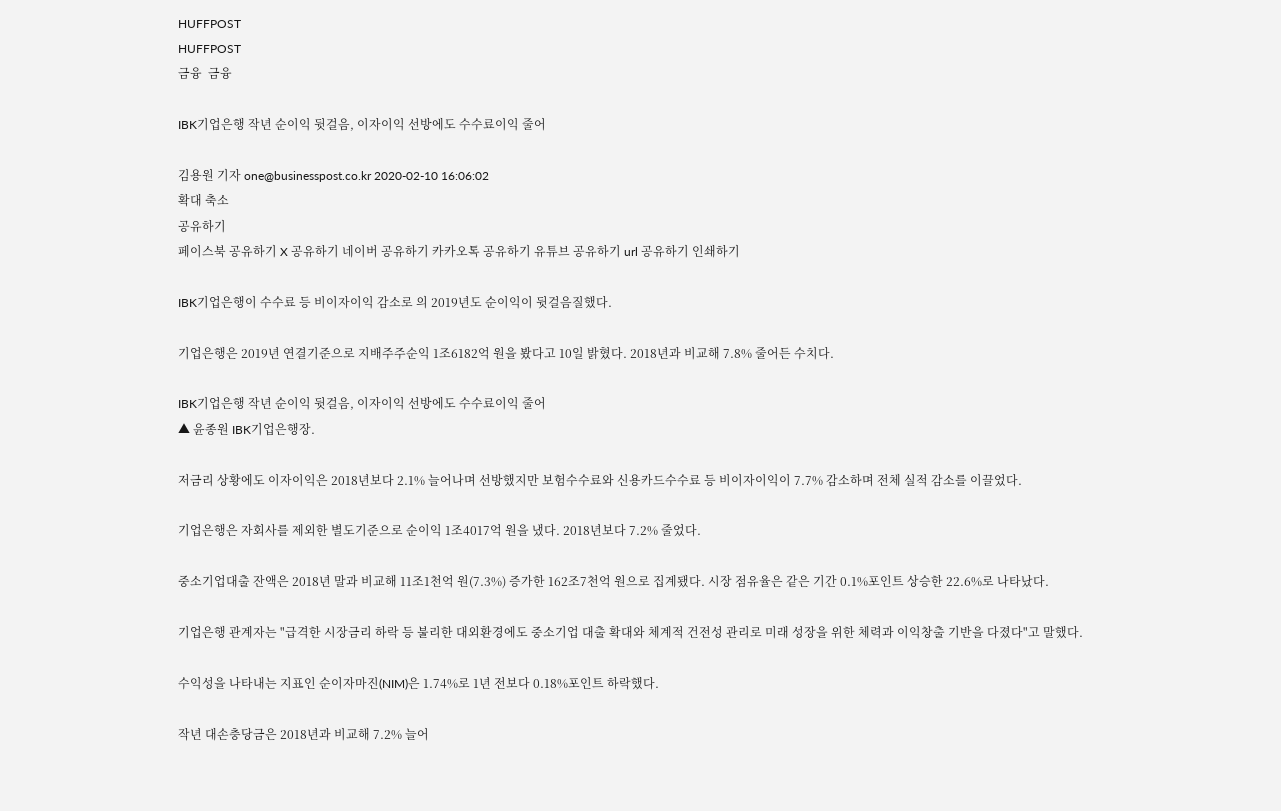HUFFPOST
HUFFPOST
금융  금융

IBK기업은행 작년 순이익 뒷걸음, 이자이익 선방에도 수수료이익 줄어

김용원 기자 one@businesspost.co.kr 2020-02-10 16:06:02
확대 축소
공유하기
페이스북 공유하기 X 공유하기 네이버 공유하기 카카오톡 공유하기 유튜브 공유하기 url 공유하기 인쇄하기

IBK기업은행이 수수료 등 비이자이익 감소로 의 2019년도 순이익이 뒷걸음질했다.

기업은행은 2019년 연결기준으로 지배주주순익 1조6182억 원을 봤다고 10일 밝혔다. 2018년과 비교해 7.8% 줄어든 수치다.

IBK기업은행 작년 순이익 뒷걸음, 이자이익 선방에도 수수료이익 줄어
▲ 윤종원 IBK기업은행장.

저금리 상황에도 이자이익은 2018년보다 2.1% 늘어나며 선방했지만 보험수수료와 신용카드수수료 등 비이자이익이 7.7% 감소하며 전체 실적 감소를 이끌었다.

기업은행은 자회사를 제외한 별도기준으로 순이익 1조4017억 원을 냈다. 2018년보다 7.2% 줄었다.

중소기업대출 잔액은 2018년 말과 비교해 11조1천억 원(7.3%) 증가한 162조7천억 원으로 집계됐다. 시장 점유율은 같은 기간 0.1%포인트 상승한 22.6%로 나타났다.

기업은행 관계자는 "급격한 시장금리 하락 등 불리한 대외환경에도 중소기업 대출 확대와 체계적 건전성 관리로 미래 성장을 위한 체력과 이익창출 기반을 다졌다"고 말했다.

수익성을 나타내는 지표인 순이자마진(NIM)은 1.74%로 1년 전보다 0.18%포인트 하락했다.

작년 대손충당금은 2018년과 비교해 7.2% 늘어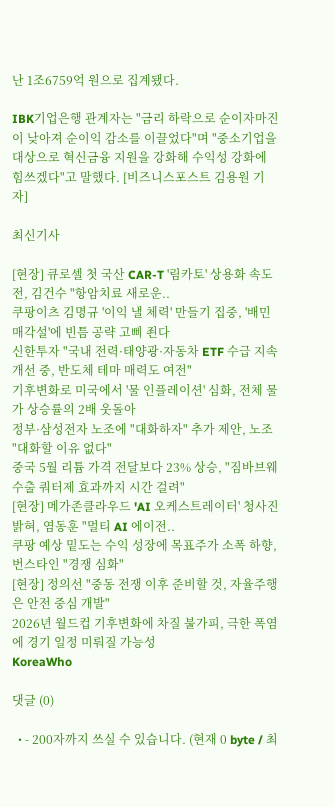난 1조6759억 원으로 집계됐다.

IBK기업은행 관계자는 "금리 하락으로 순이자마진이 낮아져 순이익 감소를 이끌었다"며 "중소기업을 대상으로 혁신금융 지원을 강화해 수익성 강화에 힘쓰겠다"고 말했다. [비즈니스포스트 김용원 기자]

최신기사

[현장] 큐로셀 첫 국산 CAR-T '림카토' 상용화 속도전, 김건수 "항암치료 새로운..
쿠팡이츠 김명규 '이익 낼 체력' 만들기 집중, '배민 매각설'에 빈틈 공략 고삐 죈다
신한투자 "국내 전력·태양광·자동차 ETF 수급 지속 개선 중, 반도체 테마 매력도 여전"
기후변화로 미국에서 '물 인플레이션' 심화, 전체 물가 상승률의 2배 웃돌아
정부·삼성전자 노조에 "대화하자" 추가 제안, 노조 "대화할 이유 없다"
중국 5월 리튬 가격 전달보다 23% 상승, "짐바브웨 수출 쿼터제 효과까지 시간 걸려"
[현장] 메가존클라우드 'AI 오케스트레이터' 청사진 밝혀, 염동훈 "멀티 AI 에이전..
쿠팡 예상 밑도는 수익 성장에 목표주가 소폭 하향, 번스타인 "경쟁 심화"
[현장] 정의선 "중동 전쟁 이후 준비할 것, 자율주행은 안전 중심 개발"
2026년 월드컵 기후변화에 차질 불가피, 극한 폭염에 경기 일정 미뤄질 가능성
KoreaWho

댓글 (0)

  • - 200자까지 쓰실 수 있습니다. (현재 0 byte / 최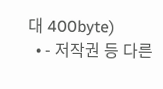대 400byte)
  • - 저작권 등 다른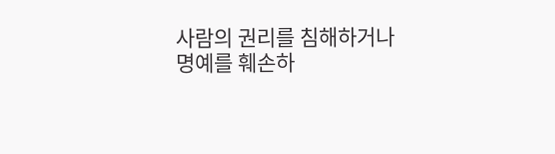사람의 권리를 침해하거나 명예를 훼손하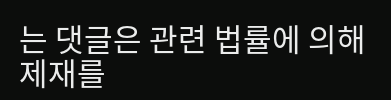는 댓글은 관련 법률에 의해 제재를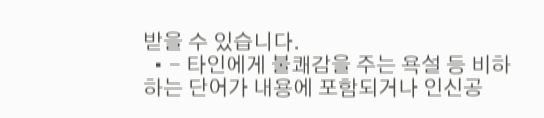받을 수 있습니다.
  • - 타인에게 불쾌감을 주는 욕설 등 비하하는 단어가 내용에 포함되거나 인신공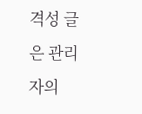격성 글은 관리자의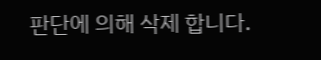판단에 의해 삭제 합니다.